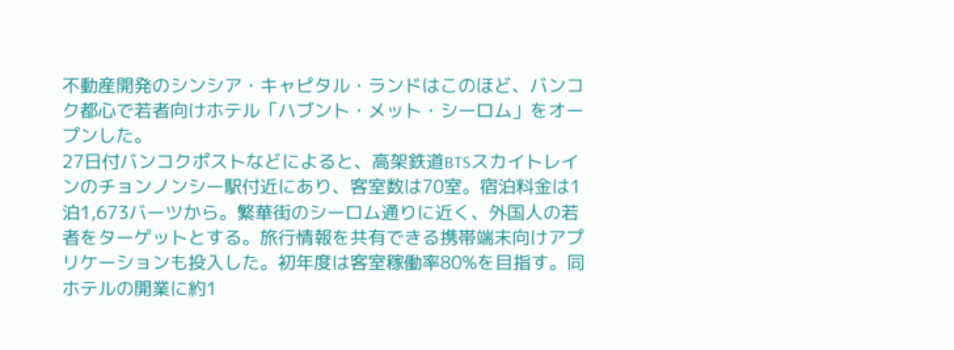不動産開発のシンシア・キャピタル・ランドはこのほど、バンコク都心で若者向けホテル「ハブント・メット・シーロム」をオープンした。
27日付バンコクポストなどによると、高架鉄道BTSスカイトレインのチョンノンシー駅付近にあり、客室数は70室。宿泊料金は1泊1,673バーツから。繁華街のシーロム通りに近く、外国人の若者をターゲットとする。旅行情報を共有できる携帯端末向けアプリケーションも投入した。初年度は客室稼働率80%を目指す。同ホテルの開業に約1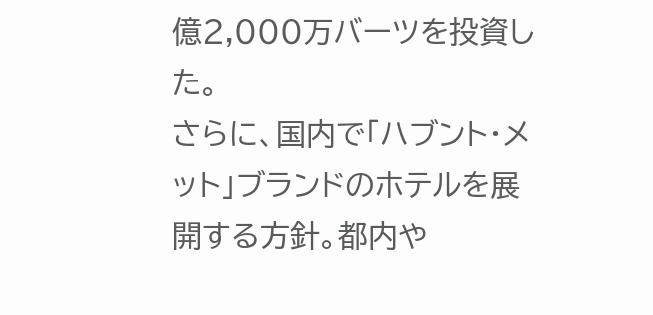億2,000万バーツを投資した。
さらに、国内で「ハブント・メット」ブランドのホテルを展開する方針。都内や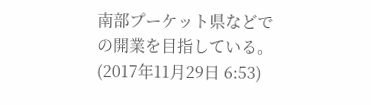南部プーケット県などでの開業を目指している。
(2017年11月29日 6:53)